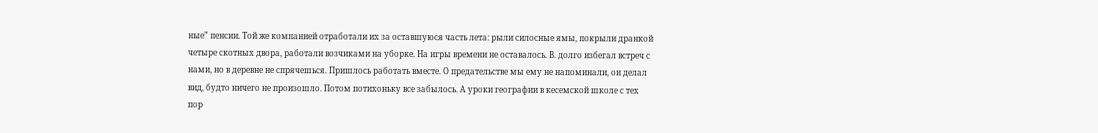ные” пенсии. Той же компанией отработали их за оставшуюся часть лета: рыли силосные ямы, покрыли дранкой четыре скотных двора, работали возчиками на уборке. На игры времени не оставалось. В. долго избегал встреч с нами, но в деревне не спрячешься. Пришлось работать вместе. О предательстве мы ему не напоминали, он делал вид, будто ничего не произошло. Потом потихоньку все забылось. А уроки географии в кесемской школе с тех пор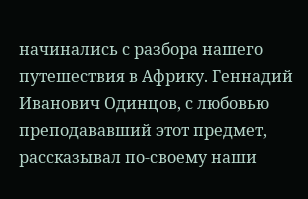начинались с разбора нашего путешествия в Африку. Геннадий Иванович Одинцов, с любовью преподававший этот предмет, рассказывал по-своему наши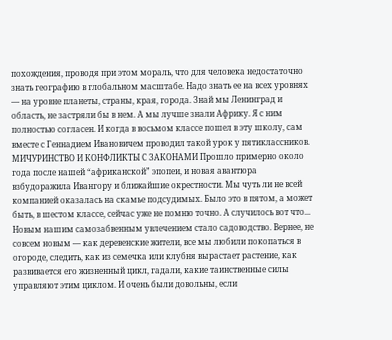похождения, проводя при этом мораль, что для человека недостаточно знать географию в глобальном масштабе. Надо знать ее на всех уровнях — на уровне планеты, страны, края, города. Знай мы Ленинград и область, не застряли бы в нем. А мы лучше знали Африку. Я с ним полностью согласен. И когда в восьмом классе пошел в эту школу, сам вместе с Геннадием Ивановичем проводил такой урок у пятиклассников. МИЧУРИНСТВО И КОНФЛИКТЫ С ЗАКОНАМИ Прошло примерно около года после нашей “африканской” эпопеи, и новая авантюра взбудоражила Ивангору и ближайшие окрестности. Мы чуть ли не всей компанией оказалась на скамье подсудимых. Было это в пятом, а может быть, в шестом классе, сейчас уже не помню точно. А случилось вот что... Новым нашим самозабвенным увлечением стало садоводство. Вернее, не совсем новым — как деревенские жители, все мы любили покопаться в огороде, следить, как из семечка или клубня вырастает растение, как развивается его жизненный цикл, гадали, какие таинственные силы управляют этим циклом. И очень были довольны, если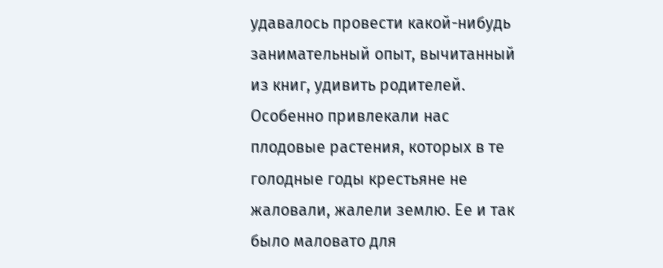удавалось провести какой-нибудь занимательный опыт, вычитанный из книг, удивить родителей. Особенно привлекали нас плодовые растения, которых в те голодные годы крестьяне не жаловали, жалели землю. Ее и так было маловато для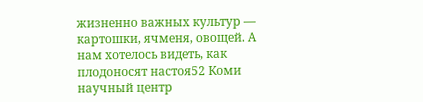жизненно важных культур — картошки, ячменя, овощей. А нам хотелось видеть, как плодоносят настоя52 Коми научный центр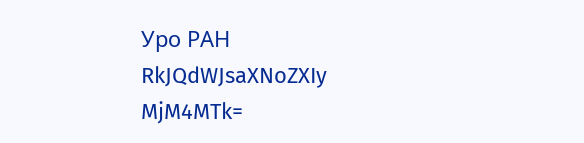Уро РАН
RkJQdWJsaXNoZXIy MjM4MTk=